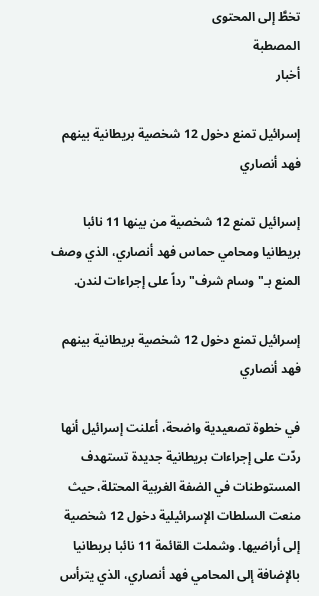تخطَّ إلى المحتوى
المصطبة
أخبار

إسرائيل تمنع دخول 12 شخصية بريطانية بينهم فهد أنصاري

إسرائيل تمنع 12 شخصية من بينها 11 نائبا بريطانيا ومحامي حماس فهد أنصاري، الذي وصف المنع بـ"وسام شرف" رداً على إجراءات لندن.

إسرائيل تمنع دخول 12 شخصية بريطانية بينهم فهد أنصاري

في خطوة تصعيدية واضحة، أعلنت إسرائيل أنها ردّت على إجراءات بريطانية جديدة تستهدف المستوطنات في الضفة الغربية المحتلة، حيث منعت السلطات الإسرائيلية دخول 12 شخصية إلى أراضيها. وشملت القائمة 11 نائبا بريطانيا بالإضافة إلى المحامي فهد أنصاري، الذي يترأس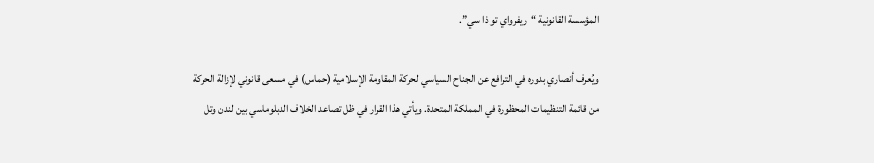المؤسسة القانونية “ريفرواي تو ذا سي”.

ويُعرف أنصاري بدوره في الترافع عن الجناح السياسي لحركة المقاومة الإسلامية (حماس) في مسعى قانوني لإزالة الحركة من قائمة التنظيمات المحظورة في المملكة المتحدة. ويأتي هذا القرار في ظل تصاعد الخلاف الدبلوماسي بين لندن وتل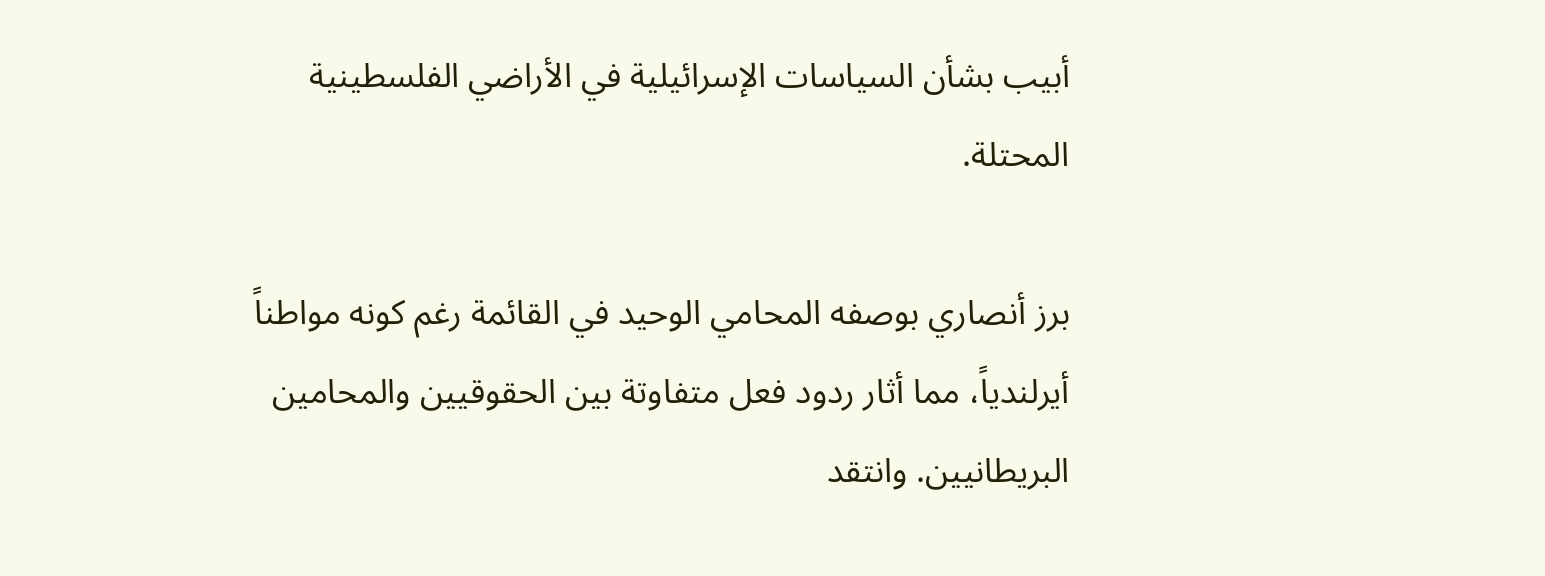أبيب بشأن السياسات الإسرائيلية في الأراضي الفلسطينية المحتلة.

برز أنصاري بوصفه المحامي الوحيد في القائمة رغم كونه مواطناً أيرلندياً، مما أثار ردود فعل متفاوتة بين الحقوقيين والمحامين البريطانيين. وانتقد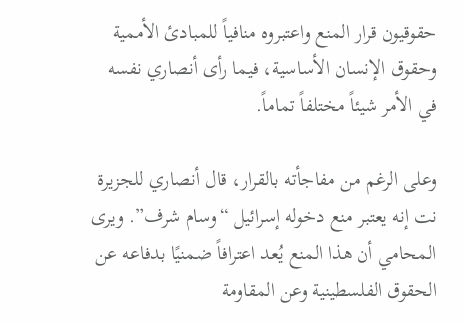حقوقيون قرار المنع واعتبروه منافياً للمبادئ الأممية وحقوق الإنسان الأساسية، فيما رأى أنصاري نفسه في الأمر شيئاً مختلفاً تماماً.

وعلى الرغم من مفاجأته بالقرار، قال أنصاري للجزيرة نت إنه يعتبر منع دخوله إسرائيل “وسام شرف”. ويرى المحامي أن هذا المنع يُعد اعترافاً ضمنيًا بدفاعه عن الحقوق الفلسطينية وعن المقاومة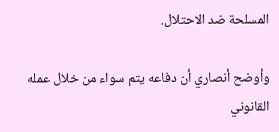المسلحة ضد الاحتلال.

وأوضح أنصاري أن دفاعه يتم سواء من خلال عمله القانوني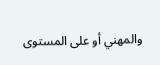والمهني أو على المستوى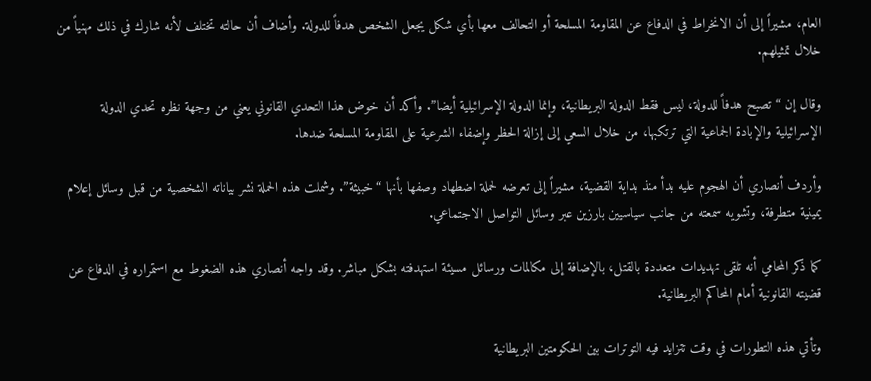العام، مشيراً إلى أن الانخراط في الدفاع عن المقاومة المسلحة أو التحالف معها بأي شكل يجعل الشخص هدفاً للدولة. وأضاف أن حالته تختلف لأنه شارك في ذلك مهنياً من خلال تمثيلهم.

وقال إن “تصبح هدفاً للدولة، ليس فقط الدولة البريطانية، وإنما الدولة الإسرائيلية أيضا”. وأكد أن خوض هذا التحدي القانوني يعني من وجهة نظره تحدي الدولة الإسرائيلية والإبادة الجماعية التي ترتكبها، من خلال السعي إلى إزالة الحظر وإضفاء الشرعية على المقاومة المسلحة ضدها.

وأردف أنصاري أن الهجوم عليه بدأ منذ بداية القضية، مشيراً إلى تعرضه لحملة اضطهاد وصفها بأنها “خبيثة”. وشملت هذه الحملة نشر بياناته الشخصية من قبل وسائل إعلام يمينية متطرفة، وتشويه سمعته من جانب سياسيين بارزين عبر وسائل التواصل الاجتماعي.

كما ذكر المحامي أنه تلقى تهديدات متعددة بالقتل، بالإضافة إلى مكالمات ورسائل مسيئة استهدفته بشكل مباشر. وقد واجه أنصاري هذه الضغوط مع استمراره في الدفاع عن قضيته القانونية أمام المحاكم البريطانية.

وتأتي هذه التطورات في وقت تتزايد فيه التوترات بين الحكومتين البريطانية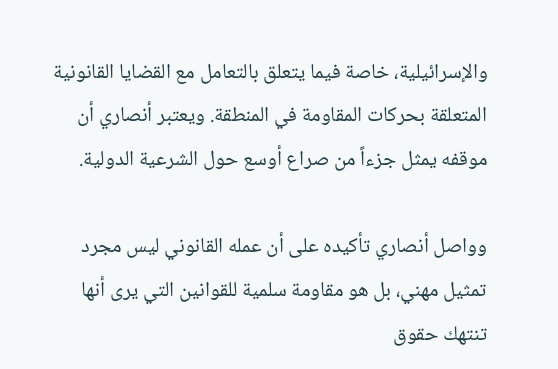والإسرائيلية، خاصة فيما يتعلق بالتعامل مع القضايا القانونية المتعلقة بحركات المقاومة في المنطقة. ويعتبر أنصاري أن موقفه يمثل جزءاً من صراع أوسع حول الشرعية الدولية.

وواصل أنصاري تأكيده على أن عمله القانوني ليس مجرد تمثيل مهني، بل هو مقاومة سلمية للقوانين التي يرى أنها تنتهك حقوق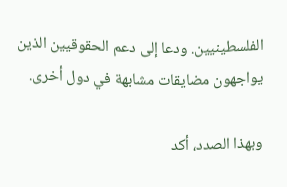الفلسطينيين. ودعا إلى دعم الحقوقيين الذين يواجهون مضايقات مشابهة في دول أخرى.

وبهذا الصدد، أكد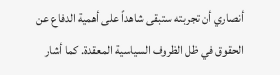أنصاري أن تجربته ستبقى شاهداً على أهمية الدفاع عن الحقوق في ظل الظروف السياسية المعقدة. كما أشار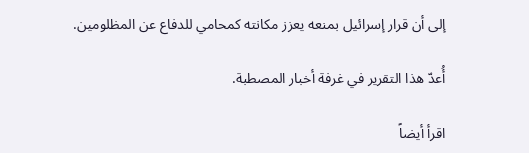إلى أن قرار إسرائيل بمنعه يعزز مكانته كمحامي للدفاع عن المظلومين.

أُعدّ هذا التقرير في غرفة أخبار المصطبة.

اقرأ أيضاً